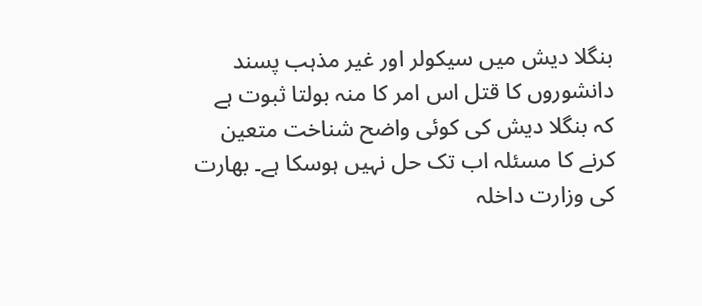بنگلا دیش میں سیکولر اور غیر مذہب پسند دانشوروں کا قتل اس امر کا منہ بولتا ثبوت ہے کہ بنگلا دیش کی کوئی واضح شناخت متعین کرنے کا مسئلہ اب تک حل نہیں ہوسکا ہے۔ بھارت کی وزارت داخلہ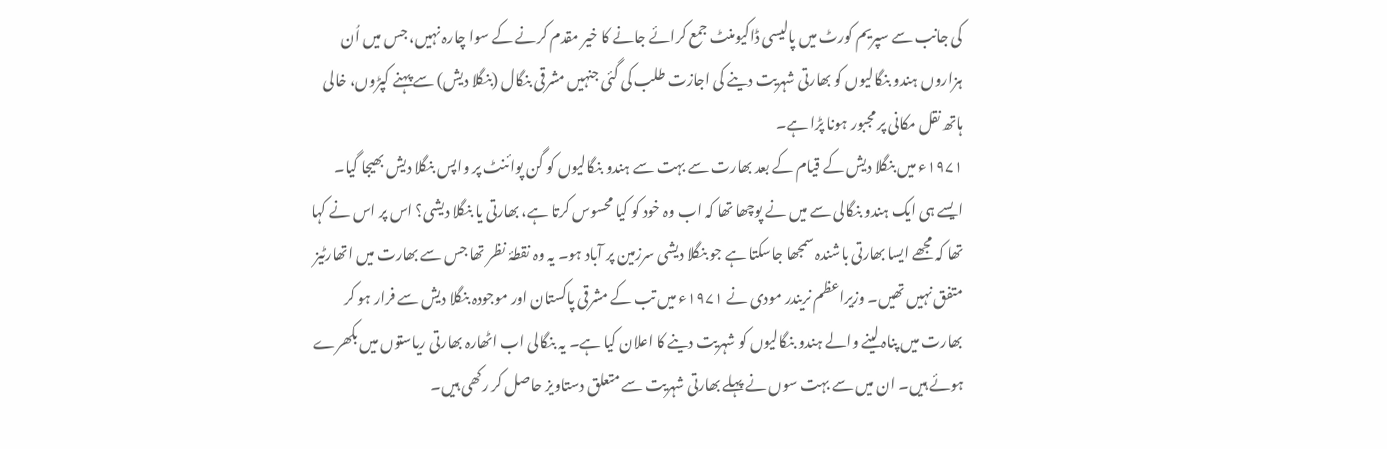کی جانب سے سپریم کورٹ میں پالیسی ڈاکیومنٹ جمع کرائے جانے کا خیر مقدم کرنے کے سوا چارہ نہیں، جس میں اُن ہزاروں ہندو بنگالیوں کو بھارتی شہریت دینے کی اجازت طلب کی گئی جنہیں مشرقی بنگال (بنگلا دیش) سے پہنے کپڑوں، خالی ہاتھ نقل مکانی پر مجبور ہونا پڑا ہے۔
۱۹۷۱ء میں بنگلا دیش کے قیام کے بعد بھارت سے بہت سے ہندو بنگالیوں کو گن پوائنٹ پر واپس بنگلا دیش بھیجا گیا۔ ایسے ہی ایک ہندو بنگالی سے میں نے پوچھا تھا کہ اب وہ خود کو کیا محسوس کرتا ہے، بھارتی یا بنگلا دیشی؟ اس پر اس نے کہا تھا کہ مجھے ایسا بھارتی باشندہ سمجھا جاسکتا ہے جو بنگلا دیشی سرزمین پر آباد ہو۔ یہ وہ نقطۂ نظر تھا جس سے بھارت میں اتھارٹیز متفق نہیں تھیں۔ وزیراعظم نریندر مودی نے ۱۹۷۱ء میں تب کے مشرقی پاکستان اور موجودہ بنگلا دیش سے فرار ہو کر بھارت میں پناہ لینے والے ہندو بنگالیوں کو شہریت دینے کا اعلان کیا ہے۔ یہ بنگالی اب اٹھارہ بھارتی ریاستوں میں بکھرے ہوئے ہیں۔ ان میں سے بہت سوں نے پہلے بھارتی شہریت سے متعلق دستاویز حاصل کر رکھی ہیں۔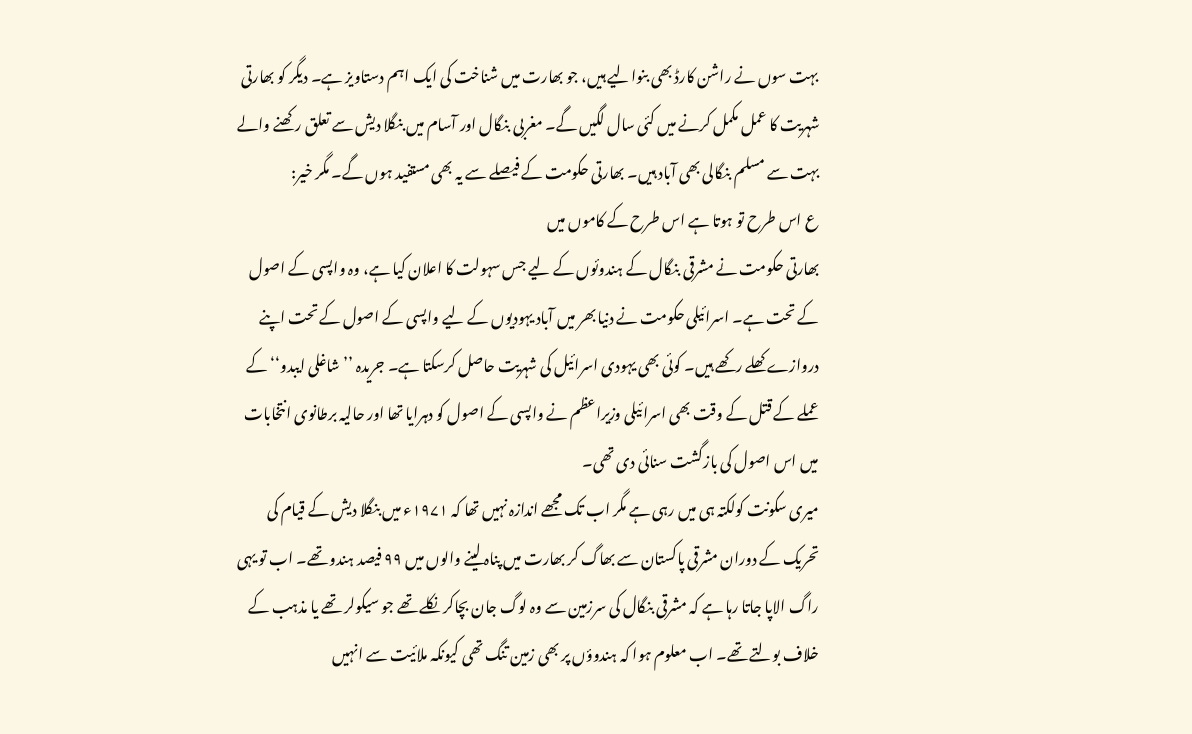بہت سوں نے راشن کارڈ بھی بنوالیے ہیں، جو بھارت میں شناخت کی ایک اہم دستاویز ہے۔ دیگر کو بھارتی شہریت کا عمل مکمل کرنے میں کئی سال لگیں گے۔ مغربی بنگال اور آسام میں بنگلا دیش سے تعلق رکھنے والے بہت سے مسلم بنگالی بھی آباد ہیں۔ بھارتی حکومت کے فیصلے سے یہ بھی مستفید ہوں گے۔ مگر خیر:
ع اس طرح تو ہوتا ہے اس طرح کے کاموں میں
بھارتی حکومت نے مشرقی بنگال کے ہندوئوں کے لیے جس سہولت کا اعلان کیا ہے، وہ واپسی کے اصول کے تحت ہے۔ اسرائیلی حکومت نے دنیا بھر میں آباد یہودیوں کے لیے واپسی کے اصول کے تحت اپنے دروازے کھلے رکھے ہیں۔ کوئی بھی یہودی اسرائیل کی شہریت حاصل کرسکتا ہے۔ جریدہ ’’شاغلی ایبدو‘‘ کے عملے کے قتل کے وقت بھی اسرائیلی وزیراعظم نے واپسی کے اصول کو دہرایا تھا اور حالیہ برطانوی انتخابات میں اس اصول کی بازگشت سنائی دی تھی۔
میری سکونت کولکتہ ہی میں رہی ہے مگر اب تک مجھے اندازہ نہیں تھا کہ ۱۹۷۱ء میں بنگلا دیش کے قیام کی تحریک کے دوران مشرقی پاکستان سے بھاگ کر بھارت میں پناہ لینے والوں میں ۹۹ فیصد ہندو تھے۔ اب تو یہی راگ الاپا جاتا رہا ہے کہ مشرقی بنگال کی سرزمین سے وہ لوگ جان بچاکر نکلے تھے جو سیکولر تھے یا مذہب کے خلاف بولتے تھے۔ اب معلوم ہوا کہ ہندوؤں پر بھی زمین تنگ تھی کیونکہ ملائیت سے انہیں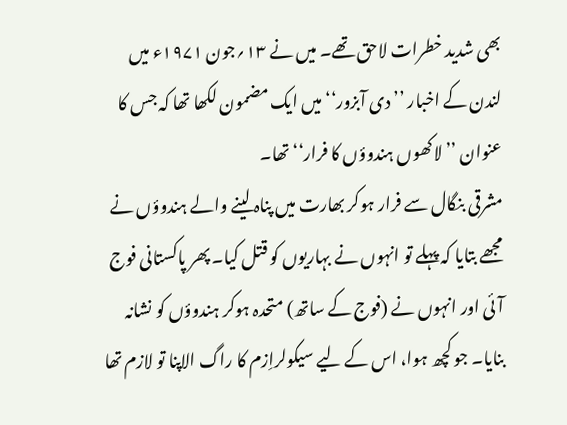بھی شدید خطرات لاحق تھے۔ میں نے ۱۳؍جون ۱۹۷۱ء میں لندن کے اخبار ’’دی آبزور‘‘ میں ایک مضمون لکھا تھا کہ جس کا عنوان ’’لاکھوں ہندوؤں کا فرار‘‘ تھا۔
مشرقی بنگال سے فرار ہوکر بھارت میں پناہ لینے والے ہندوؤں نے مجھے بتایا کہ پہلے تو انہوں نے بہاریوں کو قتل کیا۔ پھر پاکستانی فوج آئی اور انہوں نے (فوج کے ساتھ) متحدہ ہوکر ہندوؤں کو نشانہ بنایا۔ جو کچھ ہوا، اس کے لیے سیکولراِزم کا راگ الاپنا تو لازم تھا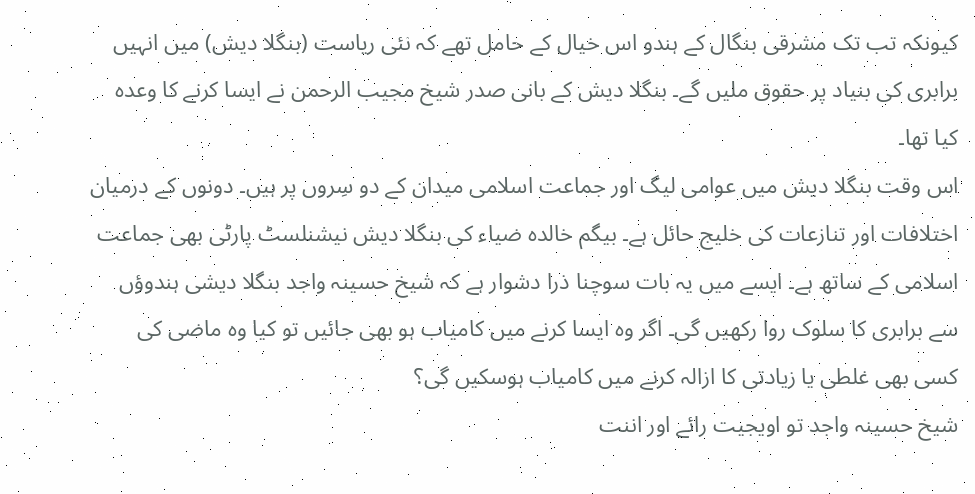کیونکہ تب تک مشرقی بنگال کے ہندو اس خیال کے حامل تھے کہ نئی ریاست (بنگلا دیش) میں انہیں برابری کی بنیاد پر حقوق ملیں گے۔ بنگلا دیش کے بانی صدر شیخ مجیب الرحمن نے ایسا کرنے کا وعدہ کیا تھا۔
اس وقت بنگلا دیش میں عوامی لیگ اور جماعت اسلامی میدان کے دو سِروں پر ہیں۔ دونوں کے درمیان اختلافات اور تنازعات کی خلیج حائل ہے۔ بیگم خالدہ ضیاء کی بنگلا دیش نیشنلسٹ پارٹی بھی جماعت اسلامی کے ساتھ ہے۔ ایسے میں یہ بات سوچنا ذرا دشوار ہے کہ شیخ حسینہ واجد بنگلا دیشی ہندوؤں سے برابری کا سلوک روا رکھیں گی۔ اگر وہ ایسا کرنے میں کامیاب ہو بھی جائیں تو کیا وہ ماضی کی کسی بھی غلطی یا زیادتی کا ازالہ کرنے میں کامیاب ہوسکیں گی؟
شیخ حسینہ واجد تو اویجیت رائے اور اننت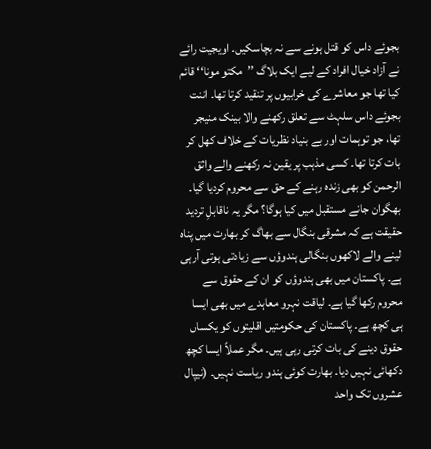بجوئے داس کو قتل ہونے سے نہ بچاسکیں۔ اویجیت رائے نے آزاد خیال افراد کے لیے ایک بلاگ ’’مکتو مونا‘‘ قائم کیا تھا جو معاشرے کی خرابیوں پر تنقید کرتا تھا۔ اننت بجوئے داس سلہٹ سے تعلق رکھنے والا بینک منیجر تھا، جو توہمات اور بے بنیاد نظریات کے خلاف کھل کر بات کرتا تھا۔ کسی مذہب پر یقین نہ رکھنے والے واثق الرحمن کو بھی زندہ رہنے کے حق سے محروم کردیا گیا۔
بھگوان جانے مستقبل میں کیا ہوگا؟ مگر یہ ناقابلِ تردید حقیقت ہے کہ مشرقی بنگال سے بھاگ کر بھارت میں پناہ لینے والے لاکھوں بنگالی ہندوؤں سے زیادتی ہوتی آرہی ہے۔ پاکستان میں بھی ہندوؤں کو ان کے حقوق سے محروم رکھا گیا ہے۔ لیاقت نہرو معاہدے میں بھی ایسا ہی کچھ ہے۔ پاکستان کی حکومتیں اقلیتوں کو یکساں حقوق دینے کی بات کرتی رہی ہیں۔ مگر عملاً ایسا کچھ دکھائی نہیں دیا۔ بھارت کوئی ہندو ریاست نہیں۔ (نیپال عشروں تک واحد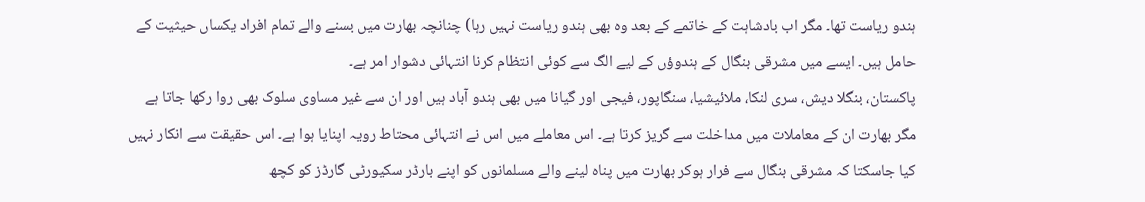ہندو ریاست تھا۔ مگر اب بادشاہت کے خاتمے کے بعد وہ بھی ہندو ریاست نہیں رہا) چنانچہ بھارت میں بسنے والے تمام افراد یکساں حیثیت کے حامل ہیں۔ ایسے میں مشرقی بنگال کے ہندوؤں کے لیے الگ سے کوئی انتظام کرنا انتہائی دشوار امر ہے۔
پاکستان، بنگلا دیش، سری لنکا، ملائیشیا، سنگاپور، فیجی اور گیانا میں بھی ہندو آباد ہیں اور ان سے غیر مساوی سلوک بھی روا رکھا جاتا ہے مگر بھارت ان کے معاملات میں مداخلت سے گریز کرتا ہے۔ اس معاملے میں اس نے انتہائی محتاط رویہ اپنایا ہوا ہے۔ اس حقیقت سے انکار نہیں کیا جاسکتا کہ مشرقی بنگال سے فرار ہوکر بھارت میں پناہ لینے والے مسلمانوں کو اپنے بارڈر سکیورٹی گارڈز کو کچھ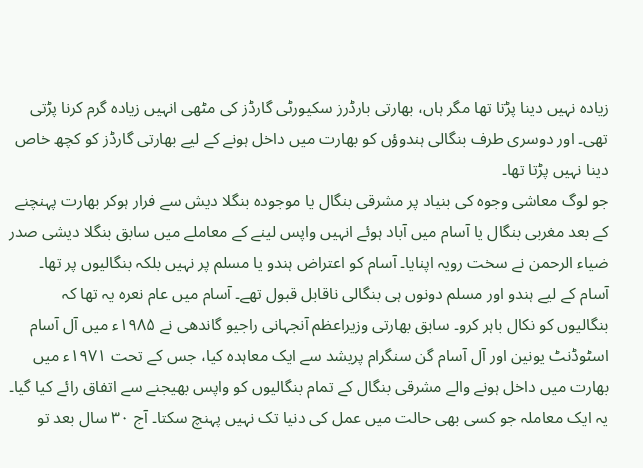زیادہ نہیں دینا پڑتا تھا مگر ہاں، بھارتی بارڈرز سکیورٹی گارڈز کی مٹھی انہیں زیادہ گرم کرنا پڑتی تھی۔ اور دوسری طرف بنگالی ہندوؤں کو بھارت میں داخل ہونے کے لیے بھارتی گارڈز کو کچھ خاص دینا نہیں پڑتا تھا۔
جو لوگ معاشی وجوہ کی بنیاد پر مشرقی بنگال یا موجودہ بنگلا دیش سے فرار ہوکر بھارت پہنچنے کے بعد مغربی بنگال یا آسام میں آباد ہوئے انہیں واپس لینے کے معاملے میں سابق بنگلا دیشی صدر ضیاء الرحمن نے سخت رویہ اپنایا۔ آسام کو اعتراض ہندو یا مسلم پر نہیں بلکہ بنگالیوں پر تھا۔ آسام کے لیے ہندو اور مسلم دونوں ہی بنگالی ناقابل قبول تھے۔ آسام میں عام نعرہ یہ تھا کہ بنگالیوں کو نکال باہر کرو۔ سابق بھارتی وزیراعظم آنجہانی راجیو گاندھی نے ۱۹۸۵ء میں آل آسام اسٹوڈنٹ یونین اور آل آسام گن سنگرام پریشد سے ایک معاہدہ کیا، جس کے تحت ۱۹۷۱ء میں بھارت میں داخل ہونے والے مشرقی بنگال کے تمام بنگالیوں کو واپس بھیجنے سے اتفاق رائے کیا گیا۔
یہ ایک معاملہ جو کسی بھی حالت میں عمل کی دنیا تک نہیں پہنچ سکتا۔ آج ۳۰ سال بعد تو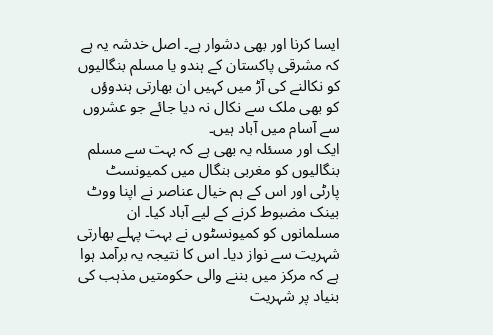ایسا کرنا اور بھی دشوار ہے۔ اصل خدشہ یہ ہے کہ مشرقی پاکستان کے ہندو یا مسلم بنگالیوں کو نکالنے کی آڑ میں کہیں ان بھارتی ہندوؤں کو بھی ملک سے نکال نہ دیا جائے جو عشروں سے آسام میں آباد ہیں۔
ایک اور مسئلہ یہ بھی ہے کہ بہت سے مسلم بنگالیوں کو مغربی بنگال میں کمیونسٹ پارٹی اور اس کے ہم خیال عناصر نے اپنا ووٹ بینک مضبوط کرنے کے لیے آباد کیا۔ ان مسلمانوں کو کمیونسٹوں نے بہت پہلے بھارتی شہریت سے نواز دیا۔ اس کا نتیجہ یہ برآمد ہوا ہے کہ مرکز میں بننے والی حکومتیں مذہب کی بنیاد پر شہریت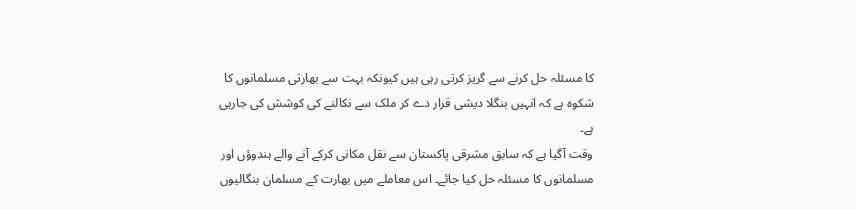کا مسئلہ حل کرنے سے گریز کرتی رہی ہیں کیونکہ بہت سے بھارتی مسلمانوں کا شکوہ ہے کہ انہیں بنگلا دیشی قرار دے کر ملک سے نکالنے کی کوشش کی جارہی ہے۔
وقت آگیا ہے کہ سابق مشرقی پاکستان سے نقل مکانی کرکے آنے والے ہندوؤں اور مسلمانوں کا مسئلہ حل کیا جائے۔ اس معاملے میں بھارت کے مسلمان بنگالیوں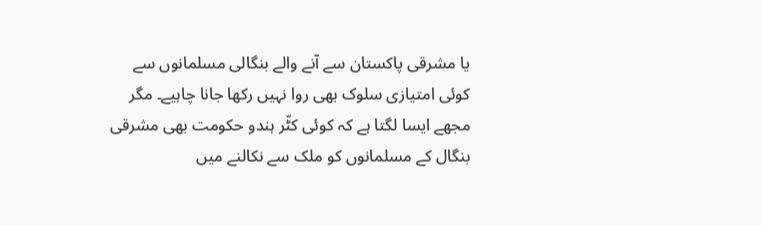یا مشرقی پاکستان سے آنے والے بنگالی مسلمانوں سے کوئی امتیازی سلوک بھی روا نہیں رکھا جانا چاہیے۔ مگر مجھے ایسا لگتا ہے کہ کوئی کٹّر ہندو حکومت بھی مشرقی بنگال کے مسلمانوں کو ملک سے نکالنے میں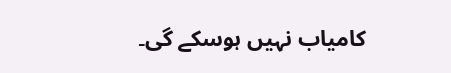کامیاب نہیں ہوسکے گی۔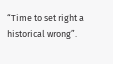“Time to set right a historical wrong”.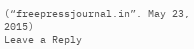(“freepressjournal.in”. May 23, 2015)
Leave a Reply